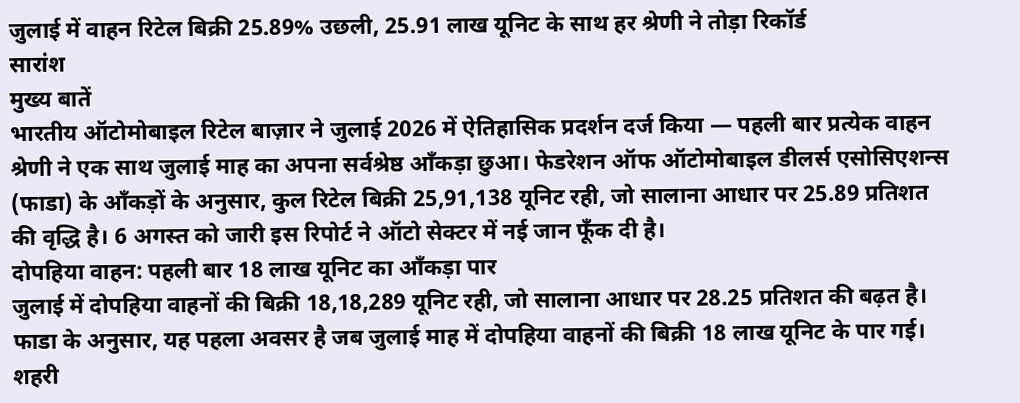जुलाई में वाहन रिटेल बिक्री 25.89% उछली, 25.91 लाख यूनिट के साथ हर श्रेणी ने तोड़ा रिकॉर्ड
सारांश
मुख्य बातें
भारतीय ऑटोमोबाइल रिटेल बाज़ार ने जुलाई 2026 में ऐतिहासिक प्रदर्शन दर्ज किया — पहली बार प्रत्येक वाहन श्रेणी ने एक साथ जुलाई माह का अपना सर्वश्रेष्ठ आँकड़ा छुआ। फेडरेशन ऑफ ऑटोमोबाइल डीलर्स एसोसिएशन्स (फाडा) के आँकड़ों के अनुसार, कुल रिटेल बिक्री 25,91,138 यूनिट रही, जो सालाना आधार पर 25.89 प्रतिशत की वृद्धि है। 6 अगस्त को जारी इस रिपोर्ट ने ऑटो सेक्टर में नई जान फूँक दी है।
दोपहिया वाहन: पहली बार 18 लाख यूनिट का आँकड़ा पार
जुलाई में दोपहिया वाहनों की बिक्री 18,18,289 यूनिट रही, जो सालाना आधार पर 28.25 प्रतिशत की बढ़त है। फाडा के अनुसार, यह पहला अवसर है जब जुलाई माह में दोपहिया वाहनों की बिक्री 18 लाख यूनिट के पार गई। शहरी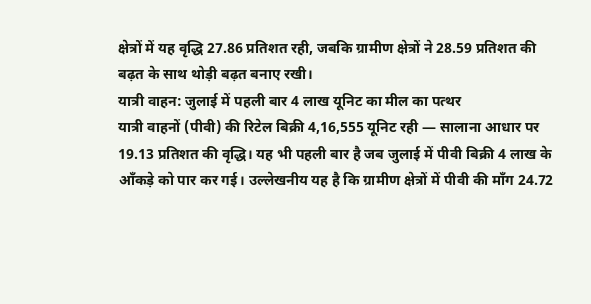क्षेत्रों में यह वृद्धि 27.86 प्रतिशत रही, जबकि ग्रामीण क्षेत्रों ने 28.59 प्रतिशत की बढ़त के साथ थोड़ी बढ़त बनाए रखी।
यात्री वाहन: जुलाई में पहली बार 4 लाख यूनिट का मील का पत्थर
यात्री वाहनों (पीवी) की रिटेल बिक्री 4,16,555 यूनिट रही — सालाना आधार पर 19.13 प्रतिशत की वृद्धि। यह भी पहली बार है जब जुलाई में पीवी बिक्री 4 लाख के आँकड़े को पार कर गई। उल्लेखनीय यह है कि ग्रामीण क्षेत्रों में पीवी की माँग 24.72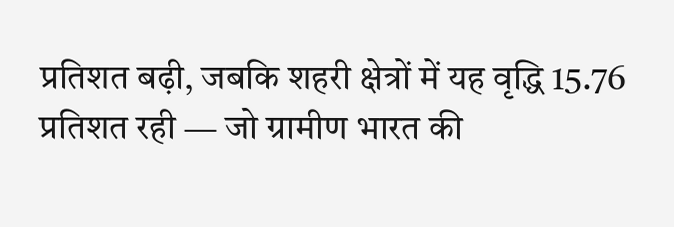प्रतिशत बढ़ी, जबकि शहरी क्षेत्रों में यह वृद्धि 15.76 प्रतिशत रही — जो ग्रामीण भारत की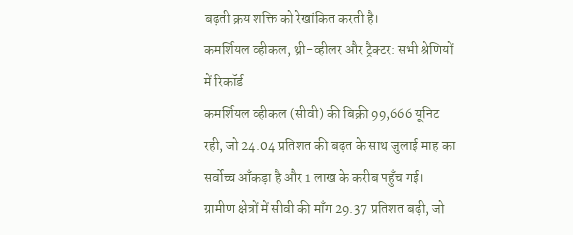बढ़ती क्रय शक्ति को रेखांकित करती है।
कमर्शियल व्हीकल, थ्री-व्हीलर और ट्रैक्टर: सभी श्रेणियों में रिकॉर्ड
कमर्शियल व्हीकल (सीवी) की बिक्री 99,666 यूनिट रही, जो 24.04 प्रतिशत की बढ़त के साथ जुलाई माह का सर्वोच्च आँकड़ा है और 1 लाख के करीब पहुँच गई। ग्रामीण क्षेत्रों में सीवी की माँग 29.37 प्रतिशत बढ़ी, जो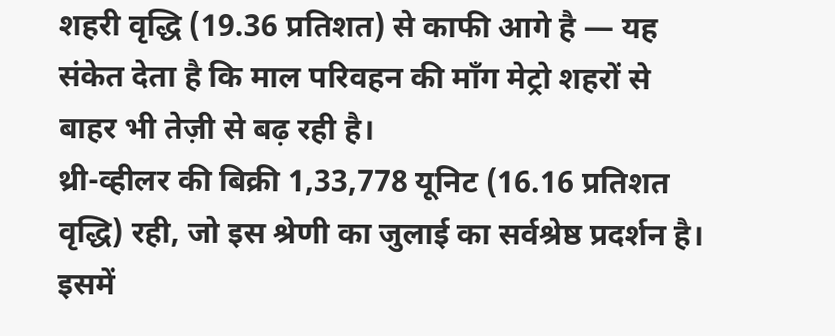शहरी वृद्धि (19.36 प्रतिशत) से काफी आगे है — यह संकेत देता है कि माल परिवहन की माँग मेट्रो शहरों से बाहर भी तेज़ी से बढ़ रही है।
थ्री-व्हीलर की बिक्री 1,33,778 यूनिट (16.16 प्रतिशत वृद्धि) रही, जो इस श्रेणी का जुलाई का सर्वश्रेष्ठ प्रदर्शन है। इसमें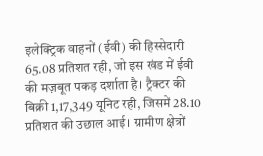इलेक्ट्रिक वाहनों (ईवी) की हिस्सेदारी 65.08 प्रतिशत रही, जो इस खंड में ईवी की मज़बूत पकड़ दर्शाता है। ट्रैक्टर की बिक्री 1,17,349 यूनिट रही, जिसमें 28.10 प्रतिशत की उछाल आई। ग्रामीण क्षेत्रों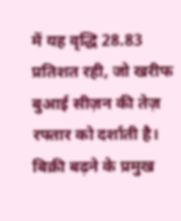में यह वृद्धि 28.83 प्रतिशत रही, जो खरीफ बुआई सीज़न की तेज़ रफ्तार को दर्शाती है।
बिक्री बढ़ने के प्रमुख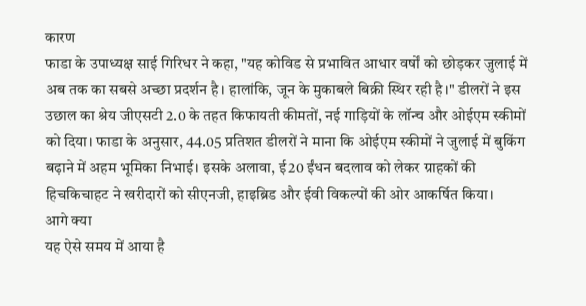कारण
फाडा के उपाध्यक्ष साई गिरिधर ने कहा, "यह कोविड से प्रभावित आधार वर्षों को छोड़कर जुलाई में अब तक का सबसे अच्छा प्रदर्शन है। हालांकि, जून के मुकाबले बिक्री स्थिर रही है।" डीलरों ने इस उछाल का श्रेय जीएसटी 2.0 के तहत किफायती कीमतों, नई गाड़ियों के लॉन्च और ओईएम स्कीमों को दिया। फाडा के अनुसार, 44.05 प्रतिशत डीलरों ने माना कि ओईएम स्कीमों ने जुलाई में बुकिंग बढ़ाने में अहम भूमिका निभाई। इसके अलावा, ई20 ईंधन बदलाव को लेकर ग्राहकों की हिचकिचाहट ने खरीदारों को सीएनजी, हाइब्रिड और ईवी विकल्पों की ओर आकर्षित किया।
आगे क्या
यह ऐसे समय में आया है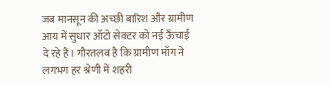जब मानसून की अच्छी बारिश और ग्रामीण आय में सुधार ऑटो सेक्टर को नई ऊँचाई दे रहे हैं। गौरतलब है कि ग्रामीण माँग ने लगभग हर श्रेणी में शहरी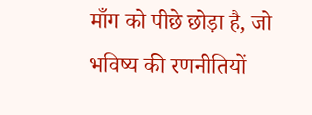माँग को पीछे छोड़ा है, जो भविष्य की रणनीतियों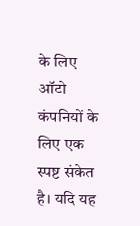के लिए ऑटो कंपनियों के लिए एक स्पष्ट संकेत है। यदि यह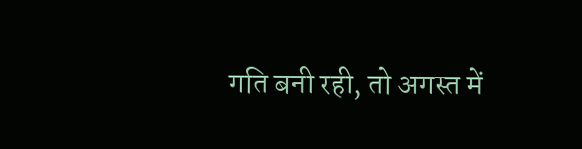गति बनी रही, तो अगस्त में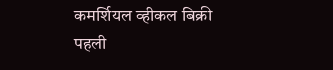कमर्शियल व्हीकल बिक्री पहली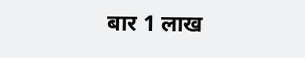बार 1 लाख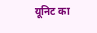यूनिट का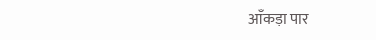आँकड़ा पार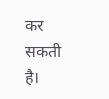कर सकती है।